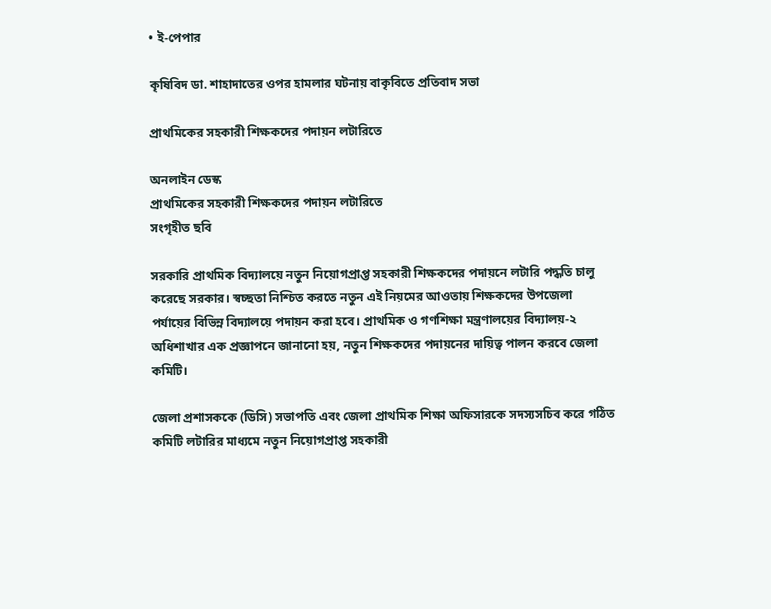• ই-পেপার

কৃষিবিদ ডা. শাহাদাতের ওপর হামলার ঘটনায় বাকৃবিতে প্রতিবাদ সভা

প্রাথমিকের সহকারী শিক্ষকদের পদায়ন লটারিতে

অনলাইন ডেস্ক
প্রাথমিকের সহকারী শিক্ষকদের পদায়ন লটারিতে
সংগৃহীত ছবি

সরকারি প্রাথমিক বিদ্যালয়ে নতুন নিয়োগপ্রাপ্ত সহকারী শিক্ষকদের পদায়নে লটারি পদ্ধতি চালু করেছে সরকার। স্বচ্ছতা নিশ্চিত করতে নতুন এই নিয়মের আওতায় শিক্ষকদের উপজেলা পর্যায়ের বিভিন্ন বিদ্যালয়ে পদায়ন করা হবে। প্রাথমিক ও গণশিক্ষা মন্ত্রণালয়ের বিদ্যালয়-২ অধিশাখার এক প্রজ্ঞাপনে জানানো হয়, নতুন শিক্ষকদের পদায়নের দায়িত্ব পালন করবে জেলা কমিটি।

জেলা প্রশাসককে (ডিসি) সভাপতি এবং জেলা প্রাথমিক শিক্ষা অফিসারকে সদস্যসচিব করে গঠিত কমিটি লটারির মাধ্যমে নতুন নিয়োগপ্রাপ্ত সহকারী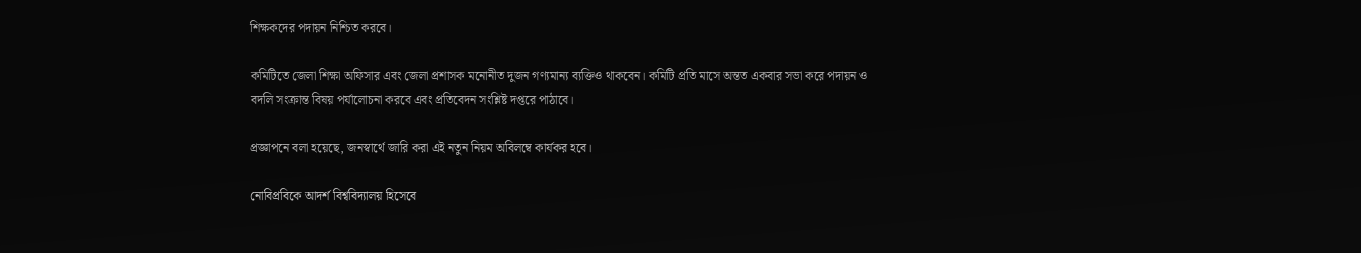শিক্ষকদের পদায়ন নিশ্চিত করবে।

কমিটিতে জেলা শিক্ষা অফিসার এবং জেলা প্রশাসক মনোনীত দুজন গণ্যমান্য ব্যক্তিও থাকবেন। কমিটি প্রতি মাসে অন্তত একবার সভা করে পদায়ন ও বদলি সংক্রান্ত বিষয় পর্যালোচনা করবে এবং প্রতিবেদন সংশ্লিষ্ট দপ্তরে পাঠাবে।

প্রজ্ঞাপনে বলা হয়েছে, জনস্বার্থে জারি করা এই নতুন নিয়ম অবিলম্বে কার্যকর হবে।

নোবিপ্রবিকে আদর্শ বিশ্ববিদ্যালয় হিসেবে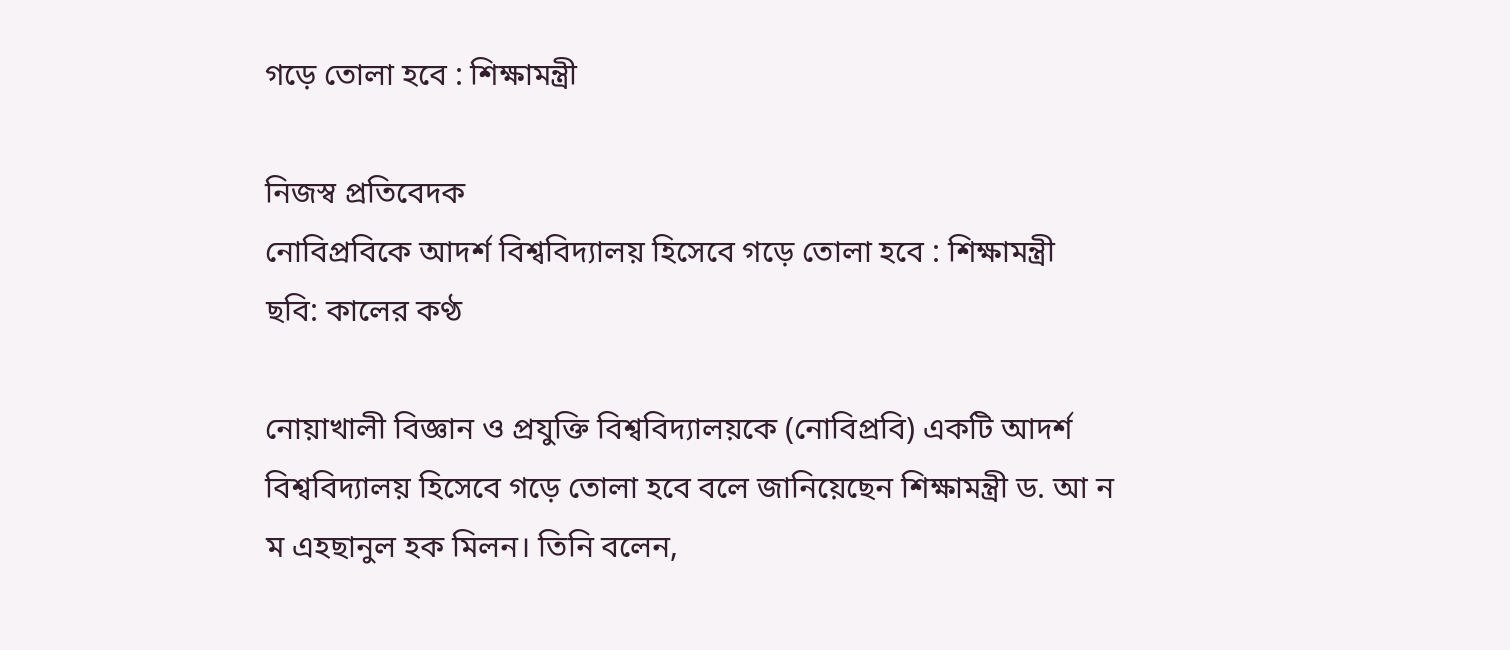গড়ে তোলা হবে : শিক্ষামন্ত্রী

নিজস্ব প্রতিবেদক
নোবিপ্রবিকে আদর্শ বিশ্ববিদ্যালয় হিসেবে গড়ে তোলা হবে : শিক্ষামন্ত্রী
ছবি: কালের কণ্ঠ

নোয়াখালী বিজ্ঞান ও প্রযুক্তি বিশ্ববিদ্যালয়কে (নোবিপ্রবি) একটি আদর্শ বিশ্ববিদ্যালয় হিসেবে গড়ে তোলা হবে বলে জানিয়েছেন শিক্ষামন্ত্রী ড. আ ন ম এহছানুল হক মিলন। তিনি বলেন,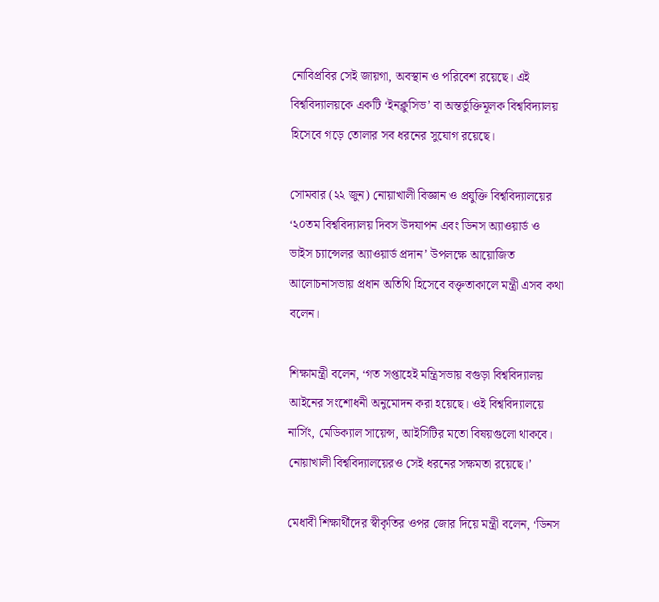নোবিপ্রবির সেই জায়গা, অবস্থান ও পরিবেশ রয়েছে। এই বিশ্ববিদ্যালয়কে একটি ‘ইনক্লুসিভ’ বা অন্তর্ভুক্তিমূলক বিশ্ববিদ্যালয় হিসেবে গড়ে তোলার সব ধরনের সুযোগ রয়েছে।

সোমবার (২২ জুন) নোয়াখালী বিজ্ঞান ও প্রযুক্তি বিশ্ববিদ্যালয়ের ‘২০তম বিশ্ববিদ্যালয় দিবস উদযাপন এবং ডিনস অ্যাওয়ার্ড ও ভাইস চ্যান্সেলর অ্যাওয়ার্ড প্রদান’ উপলক্ষে আয়োজিত আলোচনাসভায় প্রধান অতিথি হিসেবে বক্তৃতাকালে মন্ত্রী এসব কথা বলেন।

শিক্ষামন্ত্রী বলেন, ‘গত সপ্তাহেই মন্ত্রিসভায় বগুড়া বিশ্ববিদ্যালয় আইনের সংশোধনী অনুমোদন করা হয়েছে। ওই বিশ্ববিদ্যালয়ে নার্সিং, মেডিক্যাল সায়েন্স, আইসিটির মতো বিষয়গুলো থাকবে। নোয়াখালী বিশ্ববিদ্যালয়েরও সেই ধরনের সক্ষমতা রয়েছে।’

মেধাবী শিক্ষার্থীদের স্বীকৃতির ওপর জোর দিয়ে মন্ত্রী বলেন, ‘ডিনস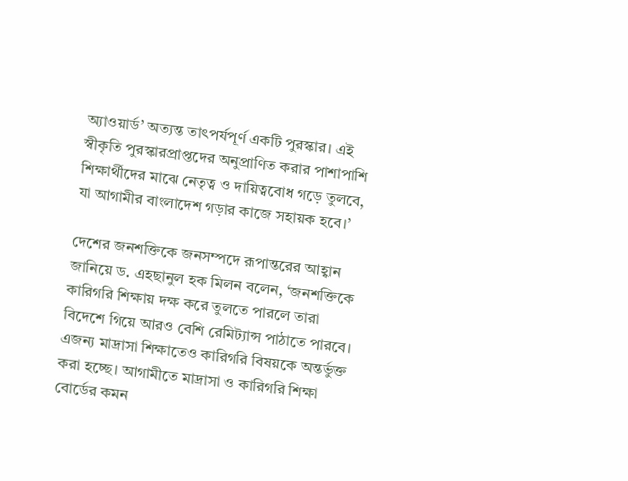অ্যাওয়ার্ড’ অত্যন্ত তাৎপর্যপূর্ণ একটি পুরস্কার। এই স্বীকৃতি পুরস্কারপ্রাপ্তদের অনুপ্রাণিত করার পাশাপাশি শিক্ষার্থীদের মাঝে নেতৃত্ব ও দায়িত্ববোধ গড়ে তুলবে, যা আগামীর বাংলাদেশ গড়ার কাজে সহায়ক হবে।’

দেশের জনশক্তিকে জনসম্পদে রূপান্তরের আহ্বান জানিয়ে ড. এহছানুল হক মিলন বলেন, ‘জনশক্তিকে কারিগরি শিক্ষায় দক্ষ করে তুলতে পারলে তারা বিদেশে গিয়ে আরও বেশি রেমিট্যান্স পাঠাতে পারবে। এজন্য মাদ্রাসা শিক্ষাতেও কারিগরি বিষয়কে অন্তর্ভুক্ত করা হচ্ছে। আগামীতে মাদ্রাসা ও কারিগরি শিক্ষা বোর্ডের কমন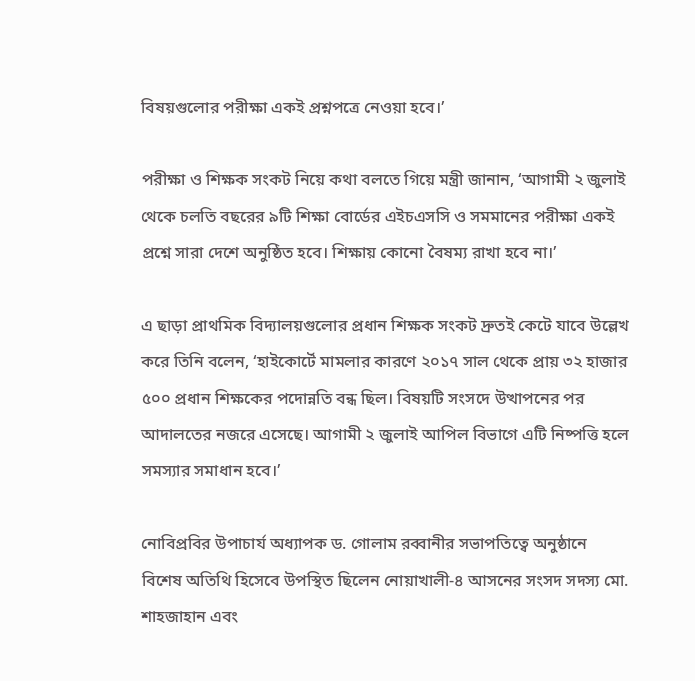বিষয়গুলোর পরীক্ষা একই প্রশ্নপত্রে নেওয়া হবে।’

পরীক্ষা ও শিক্ষক সংকট নিয়ে কথা বলতে গিয়ে মন্ত্রী জানান, ‘আগামী ২ জুলাই থেকে চলতি বছরের ৯টি শিক্ষা বোর্ডের এইচএসসি ও সমমানের পরীক্ষা একই প্রশ্নে সারা দেশে অনুষ্ঠিত হবে। শিক্ষায় কোনো বৈষম্য রাখা হবে না।’

এ ছাড়া প্রাথমিক বিদ্যালয়গুলোর প্রধান শিক্ষক সংকট দ্রুতই কেটে যাবে উল্লেখ করে তিনি বলেন, ‘হাইকোর্টে মামলার কারণে ২০১৭ সাল থেকে প্রায় ৩২ হাজার ৫০০ প্রধান শিক্ষকের পদোন্নতি বন্ধ ছিল। বিষয়টি সংসদে উত্থাপনের পর আদালতের নজরে এসেছে। আগামী ২ জুলাই আপিল বিভাগে এটি নিষ্পত্তি হলে সমস্যার সমাধান হবে।’

নোবিপ্রবির উপাচার্য অধ্যাপক ড. গোলাম রব্বানীর সভাপতিত্বে অনুষ্ঠানে বিশেষ অতিথি হিসেবে উপস্থিত ছিলেন নোয়াখালী-৪ আসনের সংসদ সদস্য মো. শাহজাহান এবং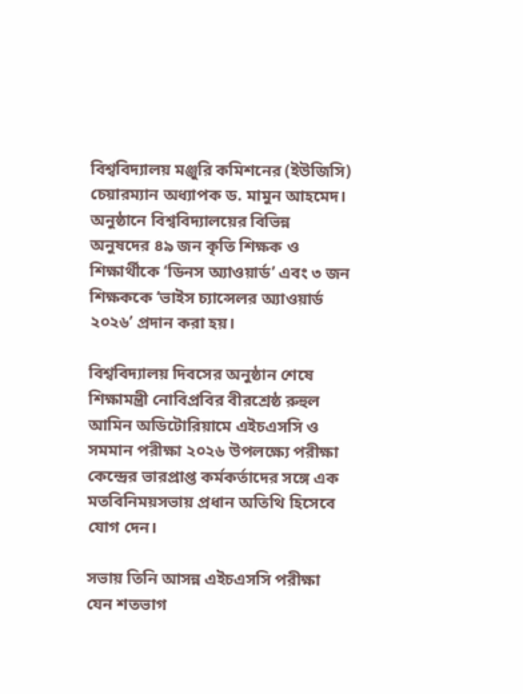বিশ্ববিদ্যালয় মঞ্জুরি কমিশনের (ইউজিসি) চেয়ারম্যান অধ্যাপক ড. মামুন আহমেদ। অনুষ্ঠানে বিশ্ববিদ্যালয়ের বিভিন্ন অনুষদের ৪৯ জন কৃতি শিক্ষক ও শিক্ষার্থীকে ‘ডিনস অ্যাওয়ার্ড’ এবং ৩ জন শিক্ষককে ‘ভাইস চ্যান্সেলর অ্যাওয়ার্ড ২০২৬’ প্রদান করা হয়।

বিশ্ববিদ্যালয় দিবসের অনুষ্ঠান শেষে শিক্ষামন্ত্রী নোবিপ্রবির বীরশ্রেষ্ঠ রুহুল আমিন অডিটোরিয়ামে এইচএসসি ও সমমান পরীক্ষা ২০২৬ উপলক্ষ্যে পরীক্ষা কেন্দ্রের ভারপ্রাপ্ত কর্মকর্তাদের সঙ্গে এক মতবিনিময়সভায় প্রধান অতিথি হিসেবে যোগ দেন।

সভায় তিনি আসন্ন এইচএসসি পরীক্ষা যেন শতভাগ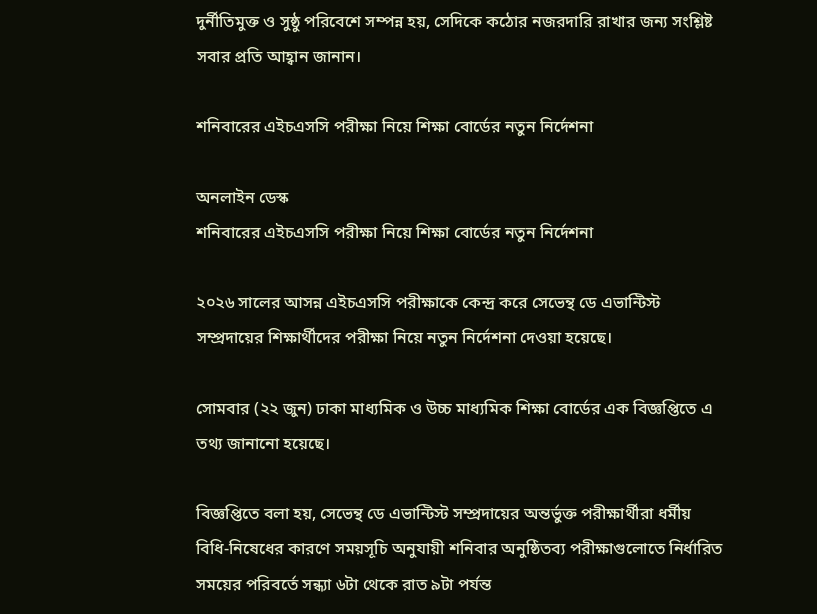দুর্নীতিমুক্ত ও সুষ্ঠু পরিবেশে সম্পন্ন হয়, সেদিকে কঠোর নজরদারি রাখার জন্য সংশ্লিষ্ট সবার প্রতি আহ্বান জানান।

শনিবারের এইচএসসি পরীক্ষা নিয়ে শিক্ষা বোর্ডের নতুন নির্দেশনা

অনলাইন ডেস্ক
শনিবারের এইচএসসি পরীক্ষা নিয়ে শিক্ষা বোর্ডের নতুন নির্দেশনা

২০২৬ সালের আসন্ন এইচএসসি পরীক্ষাকে কেন্দ্র করে সেভেন্থ ডে এভান্টিস্ট সম্প্রদায়ের শিক্ষার্থীদের পরীক্ষা নিয়ে নতুন নির্দেশনা দেওয়া হয়েছে।

সোমবার (২২ জুন) ঢাকা মাধ্যমিক ও উচ্চ মাধ্যমিক শিক্ষা বোর্ডের এক বিজ্ঞপ্তিতে এ তথ্য জানানো হয়েছে।

বিজ্ঞপ্তিতে বলা হয়, সেভেন্থ ডে এভান্টিস্ট সম্প্রদায়ের অন্তর্ভুক্ত পরীক্ষার্থীরা ধর্মীয় বিধি-নিষেধের কারণে সময়সূচি অনুযায়ী শনিবার অনুষ্ঠিতব্য পরীক্ষাগুলোতে নির্ধারিত সময়ের পরিবর্তে সন্ধ্যা ৬টা থেকে রাত ৯টা পর্যন্ত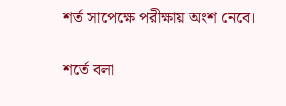শর্ত সাপেক্ষে পরীক্ষায় অংশ নেবে।

শর্তে বলা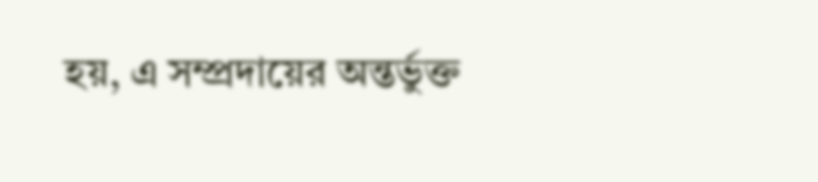হয়, এ সম্প্রদায়ের অন্তর্ভুক্ত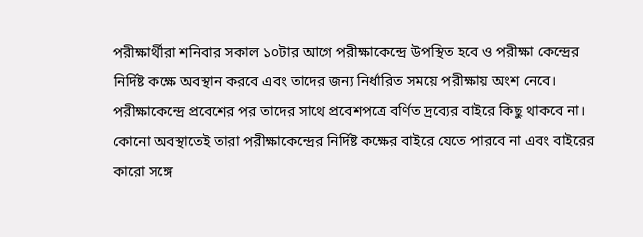পরীক্ষার্থীরা শনিবার সকাল ১০টার আগে পরীক্ষাকেন্দ্রে উপস্থিত হবে ও পরীক্ষা কেন্দ্রের নির্দিষ্ট কক্ষে অবস্থান করবে এবং তাদের জন্য নির্ধারিত সময়ে পরীক্ষায় অংশ নেবে। পরীক্ষাকেন্দ্রে প্রবেশের পর তাদের সাথে প্রবেশপত্রে বর্ণিত দ্রব্যের বাইরে কিছু থাকবে না। কোনো অবস্থাতেই তারা পরীক্ষাকেন্দ্রের নির্দিষ্ট কক্ষের বাইরে যেতে পারবে না এবং বাইরের কারো সঙ্গে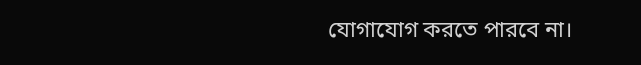যোগাযোগ করতে পারবে না।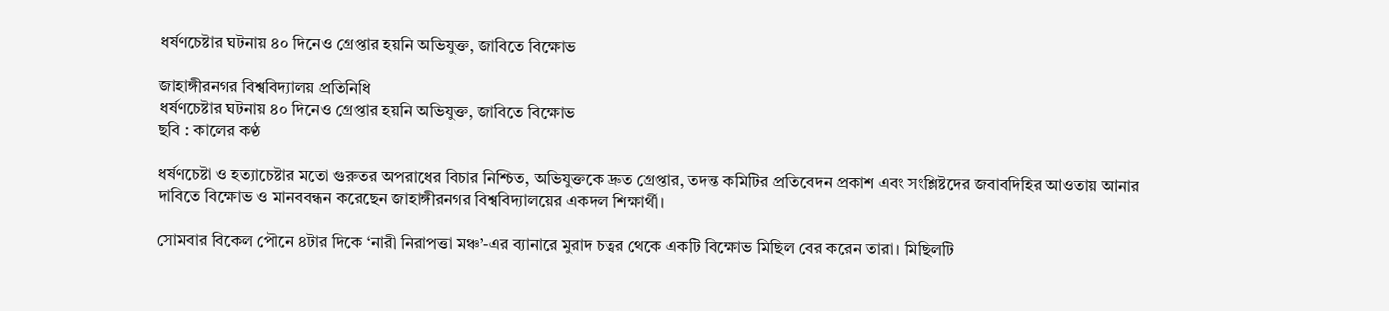ধর্ষণচেষ্টার ঘটনায় ৪০ দিনেও গ্রেপ্তার হয়নি অভিযুক্ত, জাবিতে বিক্ষোভ

জাহাঙ্গীরনগর বিশ্ববিদ্যালয় প্রতিনিধি
ধর্ষণচেষ্টার ঘটনায় ৪০ দিনেও গ্রেপ্তার হয়নি অভিযুক্ত, জাবিতে বিক্ষোভ
ছবি : কালের কণ্ঠ

ধর্ষণচেষ্টা ও হত্যাচেষ্টার মতো গুরুতর অপরাধের বিচার নিশ্চিত, অভিযুক্তকে দ্রুত গ্রেপ্তার, তদন্ত কমিটির প্রতিবেদন প্রকাশ এবং সংশ্লিষ্টদের জবাবদিহির আওতায় আনার দাবিতে বিক্ষোভ ও মানববন্ধন করেছেন জাহাঙ্গীরনগর বিশ্ববিদ্যালয়ের একদল শিক্ষার্থী।

সোমবার বিকেল পৌনে ৪টার দিকে ‘নারী নিরাপত্তা মঞ্চ’-এর ব্যানারে মুরাদ চত্বর থেকে একটি বিক্ষোভ মিছিল বের করেন তারা। মিছিলটি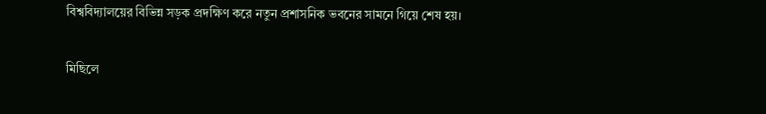বিশ্ববিদ্যালয়ের বিভিন্ন সড়ক প্রদক্ষিণ করে নতুন প্রশাসনিক ভবনের সামনে গিয়ে শেষ হয়।

মিছিলে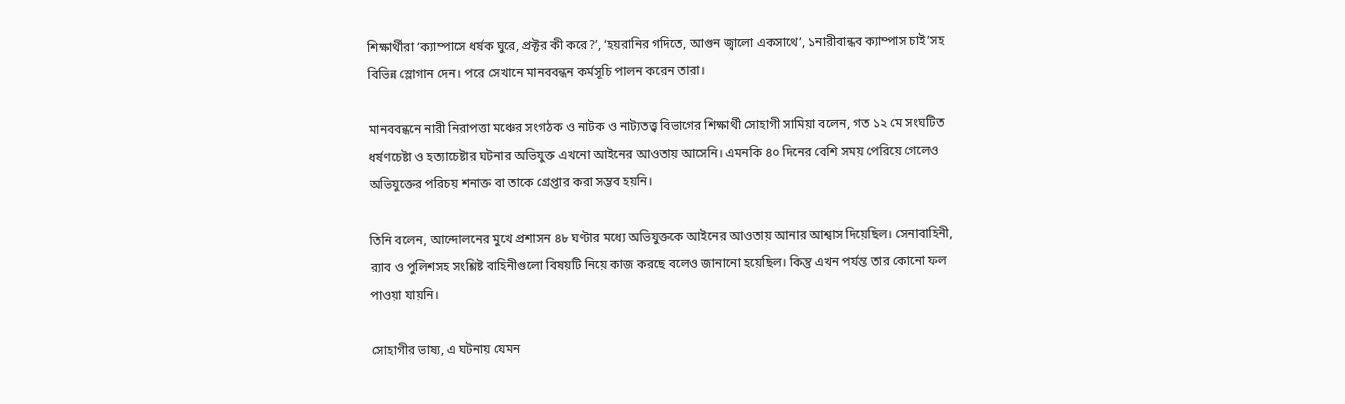শিক্ষার্থীরা ‘ক্যাম্পাসে ধর্ষক ঘুরে, প্রক্টর কী করে?’, ‘হয়রানির গদিতে, আগুন জ্বালো একসাথে’, ১নারীবান্ধব ক্যাম্পাস চাই’সহ বিভিন্ন স্লোগান দেন। পরে সেখানে মানববন্ধন কর্মসূচি পালন করেন তারা।

মানববন্ধনে নারী নিরাপত্তা মঞ্চের সংগঠক ও নাটক ও নাট্যতত্ত্ব বিভাগের শিক্ষার্থী সোহাগী সামিয়া বলেন, গত ১২ মে সংঘটিত ধর্ষণচেষ্টা ও হত্যাচেষ্টার ঘটনার অভিযুক্ত এখনো আইনের আওতায় আসেনি। এমনকি ৪০ দিনের বেশি সময় পেরিয়ে গেলেও অভিযুক্তের পরিচয় শনাক্ত বা তাকে গ্রেপ্তার করা সম্ভব হয়নি।

তিনি বলেন, আন্দোলনের মুখে প্রশাসন ৪৮ ঘণ্টার মধ্যে অভিযুক্তকে আইনের আওতায় আনার আশ্বাস দিয়েছিল। সেনাবাহিনী, র‍্যাব ও পুলিশসহ সংশ্লিষ্ট বাহিনীগুলো বিষয়টি নিয়ে কাজ করছে বলেও জানানো হয়েছিল। কিন্তু এখন পর্যন্ত তার কোনো ফল পাওয়া যায়নি।

সোহাগীর ভাষ্য, এ ঘটনায় যেমন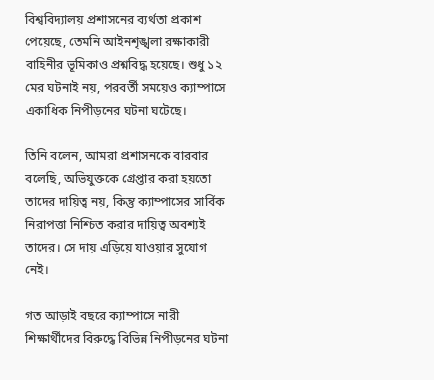বিশ্ববিদ্যালয় প্রশাসনের ব্যর্থতা প্রকাশ পেয়েছে, তেমনি আইনশৃঙ্খলা রক্ষাকারী বাহিনীর ভূমিকাও প্রশ্নবিদ্ধ হয়েছে। শুধু ১২ মের ঘটনাই নয়, পরবর্তী সময়েও ক্যাম্পাসে একাধিক নিপীড়নের ঘটনা ঘটেছে।

তিনি বলেন, আমরা প্রশাসনকে বারবার বলেছি, অভিযুক্তকে গ্রেপ্তার করা হয়তো তাদের দায়িত্ব নয়, কিন্তু ক্যাম্পাসের সার্বিক নিরাপত্তা নিশ্চিত করার দায়িত্ব অবশ্যই তাদের। সে দায় এড়িয়ে যাওয়ার সুযোগ নেই।

গত আড়াই বছরে ক্যাম্পাসে নারী শিক্ষার্থীদের বিরুদ্ধে বিভিন্ন নিপীড়নের ঘটনা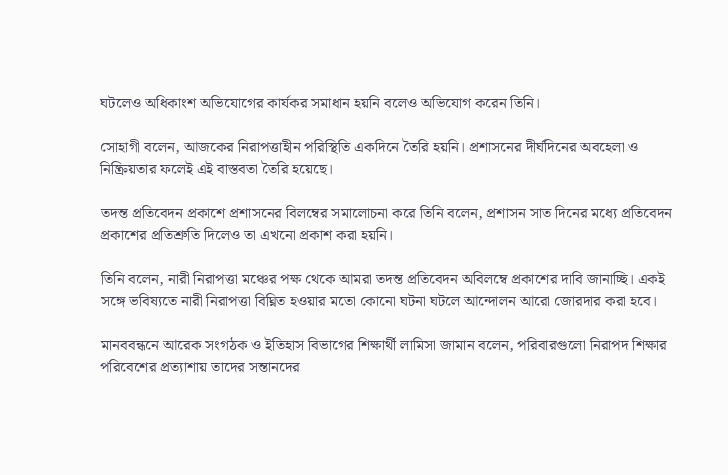ঘটলেও অধিকাংশ অভিযোগের কার্যকর সমাধান হয়নি বলেও অভিযোগ করেন তিনি।

সোহাগী বলেন, আজকের নিরাপত্তাহীন পরিস্থিতি একদিনে তৈরি হয়নি। প্রশাসনের দীর্ঘদিনের অবহেলা ও নিষ্ক্রিয়তার ফলেই এই বাস্তবতা তৈরি হয়েছে।

তদন্ত প্রতিবেদন প্রকাশে প্রশাসনের বিলম্বের সমালোচনা করে তিনি বলেন, প্রশাসন সাত দিনের মধ্যে প্রতিবেদন প্রকাশের প্রতিশ্রুতি দিলেও তা এখনো প্রকাশ করা হয়নি।

তিনি বলেন, নারী নিরাপত্তা মঞ্চের পক্ষ থেকে আমরা তদন্ত প্রতিবেদন অবিলম্বে প্রকাশের দাবি জানাচ্ছি। একই সঙ্গে ভবিষ্যতে নারী নিরাপত্তা বিঘ্নিত হওয়ার মতো কোনো ঘটনা ঘটলে আন্দোলন আরো জোরদার করা হবে।

মানববন্ধনে আরেক সংগঠক ও ইতিহাস বিভাগের শিক্ষার্থী লামিসা জামান বলেন, পরিবারগুলো নিরাপদ শিক্ষার পরিবেশের প্রত্যাশায় তাদের সন্তানদের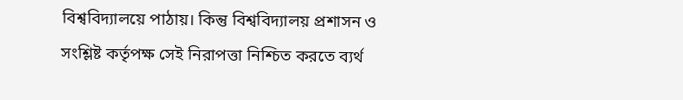বিশ্ববিদ্যালয়ে পাঠায়। কিন্তু বিশ্ববিদ্যালয় প্রশাসন ও সংশ্লিষ্ট কর্তৃপক্ষ সেই নিরাপত্তা নিশ্চিত করতে ব্যর্থ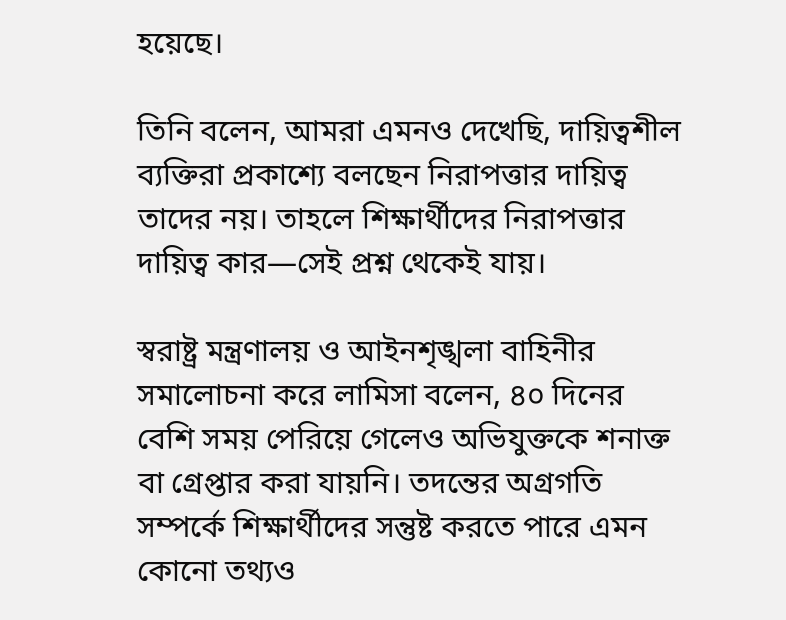হয়েছে।

তিনি বলেন, আমরা এমনও দেখেছি, দায়িত্বশীল ব্যক্তিরা প্রকাশ্যে বলছেন নিরাপত্তার দায়িত্ব তাদের নয়। তাহলে শিক্ষার্থীদের নিরাপত্তার দায়িত্ব কার—সেই প্রশ্ন থেকেই যায়।

স্বরাষ্ট্র মন্ত্রণালয় ও আইনশৃঙ্খলা বাহিনীর সমালোচনা করে লামিসা বলেন, ৪০ দিনের বেশি সময় পেরিয়ে গেলেও অভিযুক্তকে শনাক্ত বা গ্রেপ্তার করা যায়নি। তদন্তের অগ্রগতি সম্পর্কে শিক্ষার্থীদের সন্তুষ্ট করতে পারে এমন কোনো তথ্যও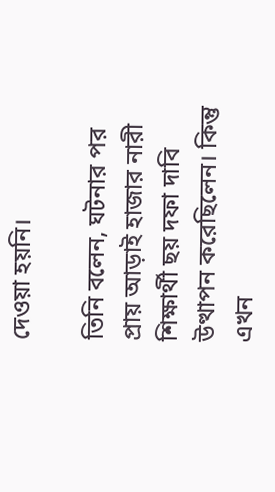দেওয়া হয়নি।

তিনি বলেন, ঘটনার পর প্রায় আড়াই হাজার নারী শিক্ষার্থী ছয় দফা দাবি উত্থাপন করেছিলেন। কিন্তু এখন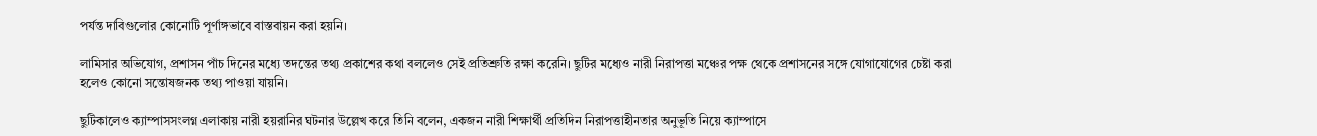পর্যন্ত দাবিগুলোর কোনোটি পূর্ণাঙ্গভাবে বাস্তবায়ন করা হয়নি।

লামিসার অভিযোগ, প্রশাসন পাঁচ দিনের মধ্যে তদন্তের তথ্য প্রকাশের কথা বললেও সেই প্রতিশ্রুতি রক্ষা করেনি। ছুটির মধ্যেও নারী নিরাপত্তা মঞ্চের পক্ষ থেকে প্রশাসনের সঙ্গে যোগাযোগের চেষ্টা করা হলেও কোনো সন্তোষজনক তথ্য পাওয়া যায়নি।

ছুটিকালেও ক্যাম্পাসসংলগ্ন এলাকায় নারী হয়রানির ঘটনার উল্লেখ করে তিনি বলেন, একজন নারী শিক্ষার্থী প্রতিদিন নিরাপত্তাহীনতার অনুভূতি নিয়ে ক্যাম্পাসে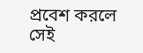প্রবেশ করলে সেই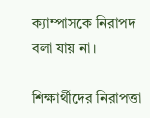ক্যাম্পাসকে নিরাপদ বলা যায় না।

শিক্ষার্থীদের নিরাপত্তা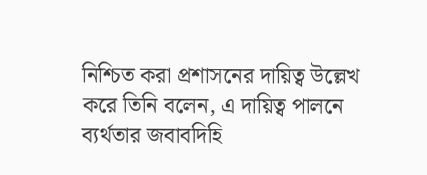নিশ্চিত করা প্রশাসনের দায়িত্ব উল্লেখ করে তিনি বলেন, এ দায়িত্ব পালনে ব্যর্থতার জবাবদিহি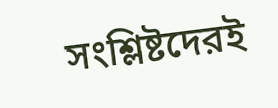সংশ্লিষ্টদেরই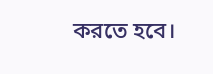করতে হবে।